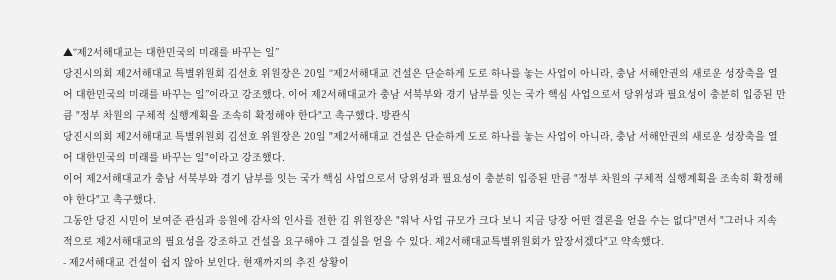▲“제2서해대교는 대한민국의 미래를 바꾸는 일”
당진시의회 제2서해대교 특별위원회 김선호 위원장은 20일 “제2서해대교 건설은 단순하게 도로 하나를 놓는 사업이 아니라, 충남 서해안권의 새로운 성장축을 열어 대한민국의 미래를 바꾸는 일”이라고 강조했다. 이어 제2서해대교가 충남 서북부와 경기 남부를 잇는 국가 핵심 사업으로서 당위성과 필요성이 충분히 입증된 만큼 "정부 차원의 구체적 실행계획을 조속히 확정해야 한다"고 촉구했다. 방관식
당진시의회 제2서해대교 특별위원회 김선호 위원장은 20일 "제2서해대교 건설은 단순하게 도로 하나를 놓는 사업이 아니라, 충남 서해안권의 새로운 성장축을 열어 대한민국의 미래를 바꾸는 일"이라고 강조했다.
이어 제2서해대교가 충남 서북부와 경기 남부를 잇는 국가 핵심 사업으로서 당위성과 필요성이 충분히 입증된 만큼 "정부 차원의 구체적 실행계획을 조속히 확정해야 한다"고 촉구했다.
그동안 당진 시민이 보여준 관심과 응원에 감사의 인사를 전한 김 위원장은 "워낙 사업 규모가 크다 보니 지금 당장 어떤 결론을 얻을 수는 없다"면서 "그러나 지속적으로 제2서해대교의 필요성을 강조하고 건설을 요구해야 그 결실을 얻을 수 있다. 제2서해대교특별위원회가 앞장서겠다"고 약속했다.
- 제2서해대교 건설이 쉽지 않아 보인다. 현재까지의 추진 상황이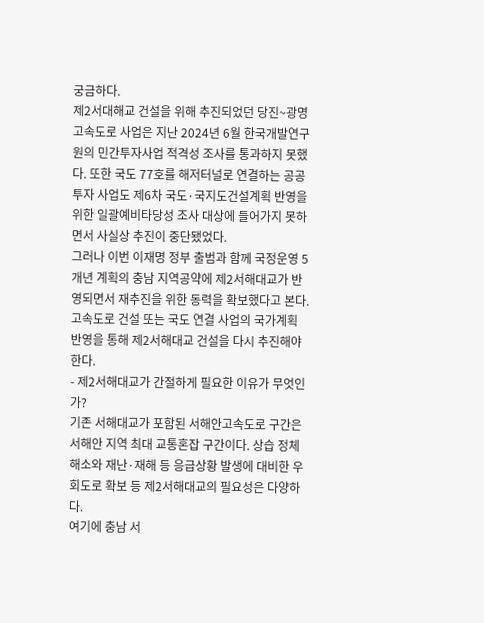궁금하다.
제2서대해교 건설을 위해 추진되었던 당진~광명 고속도로 사업은 지난 2024년 6월 한국개발연구원의 민간투자사업 적격성 조사를 통과하지 못했다. 또한 국도 77호를 해저터널로 연결하는 공공투자 사업도 제6차 국도·국지도건설계획 반영을 위한 일괄예비타당성 조사 대상에 들어가지 못하면서 사실상 추진이 중단됐었다.
그러나 이번 이재명 정부 출범과 함께 국정운영 5개년 계획의 충남 지역공약에 제2서해대교가 반영되면서 재추진을 위한 동력을 확보했다고 본다. 고속도로 건설 또는 국도 연결 사업의 국가계획 반영을 통해 제2서해대교 건설을 다시 추진해야 한다.
- 제2서해대교가 간절하게 필요한 이유가 무엇인가?
기존 서해대교가 포함된 서해안고속도로 구간은 서해안 지역 최대 교통혼잡 구간이다. 상습 정체 해소와 재난·재해 등 응급상황 발생에 대비한 우회도로 확보 등 제2서해대교의 필요성은 다양하다.
여기에 충남 서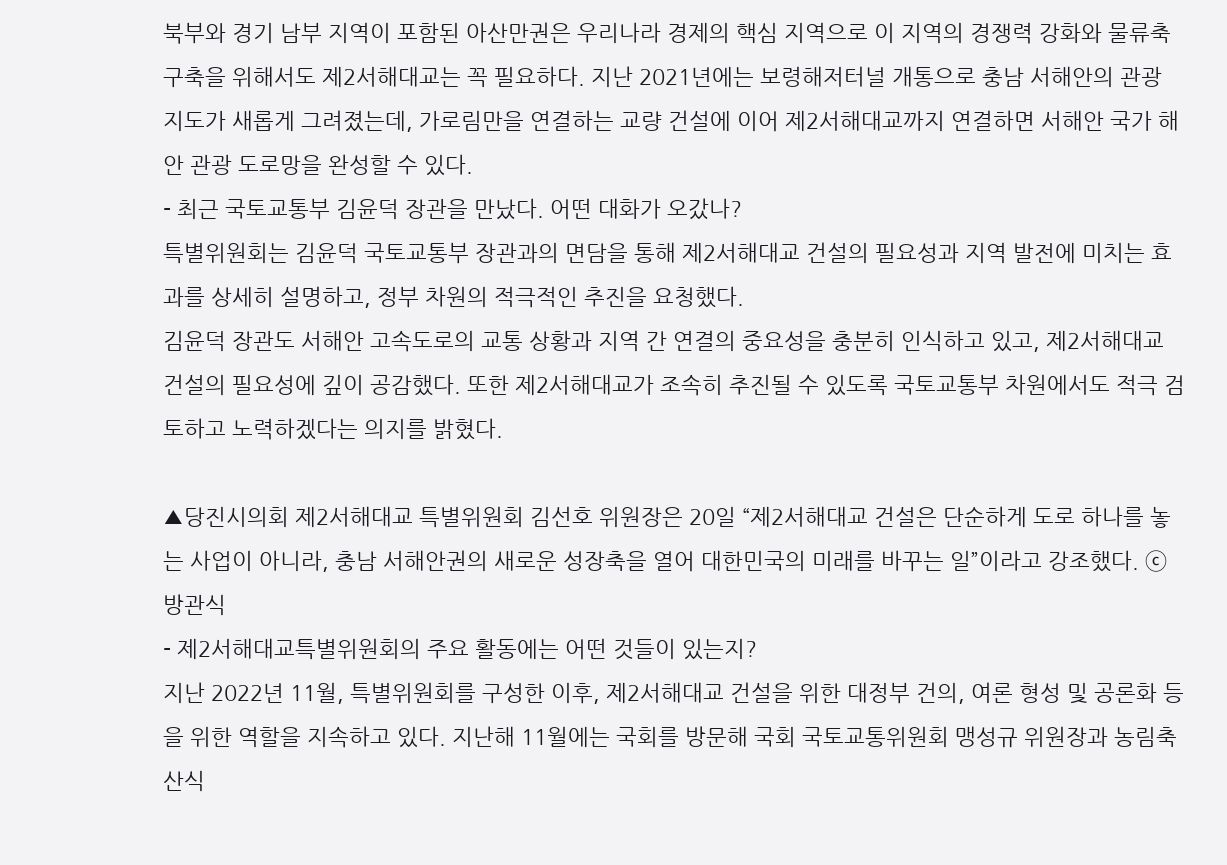북부와 경기 남부 지역이 포함된 아산만권은 우리나라 경제의 핵심 지역으로 이 지역의 경쟁력 강화와 물류축 구축을 위해서도 제2서해대교는 꼭 필요하다. 지난 2021년에는 보령해저터널 개통으로 충남 서해안의 관광 지도가 새롭게 그려졌는데, 가로림만을 연결하는 교량 건설에 이어 제2서해대교까지 연결하면 서해안 국가 해안 관광 도로망을 완성할 수 있다.
- 최근 국토교통부 김윤덕 장관을 만났다. 어떤 대화가 오갔나?
특별위원회는 김윤덕 국토교통부 장관과의 면담을 통해 제2서해대교 건설의 필요성과 지역 발전에 미치는 효과를 상세히 설명하고, 정부 차원의 적극적인 추진을 요청했다.
김윤덕 장관도 서해안 고속도로의 교통 상황과 지역 간 연결의 중요성을 충분히 인식하고 있고, 제2서해대교 건설의 필요성에 깊이 공감했다. 또한 제2서해대교가 조속히 추진될 수 있도록 국토교통부 차원에서도 적극 검토하고 노력하겠다는 의지를 밝혔다.

▲당진시의회 제2서해대교 특별위원회 김선호 위원장은 20일 “제2서해대교 건설은 단순하게 도로 하나를 놓는 사업이 아니라, 충남 서해안권의 새로운 성장축을 열어 대한민국의 미래를 바꾸는 일”이라고 강조했다. ⓒ 방관식
- 제2서해대교특별위원회의 주요 활동에는 어떤 것들이 있는지?
지난 2022년 11월, 특별위원회를 구성한 이후, 제2서해대교 건설을 위한 대정부 건의, 여론 형성 및 공론화 등을 위한 역할을 지속하고 있다. 지난해 11월에는 국회를 방문해 국회 국토교통위원회 맹성규 위원장과 농림축산식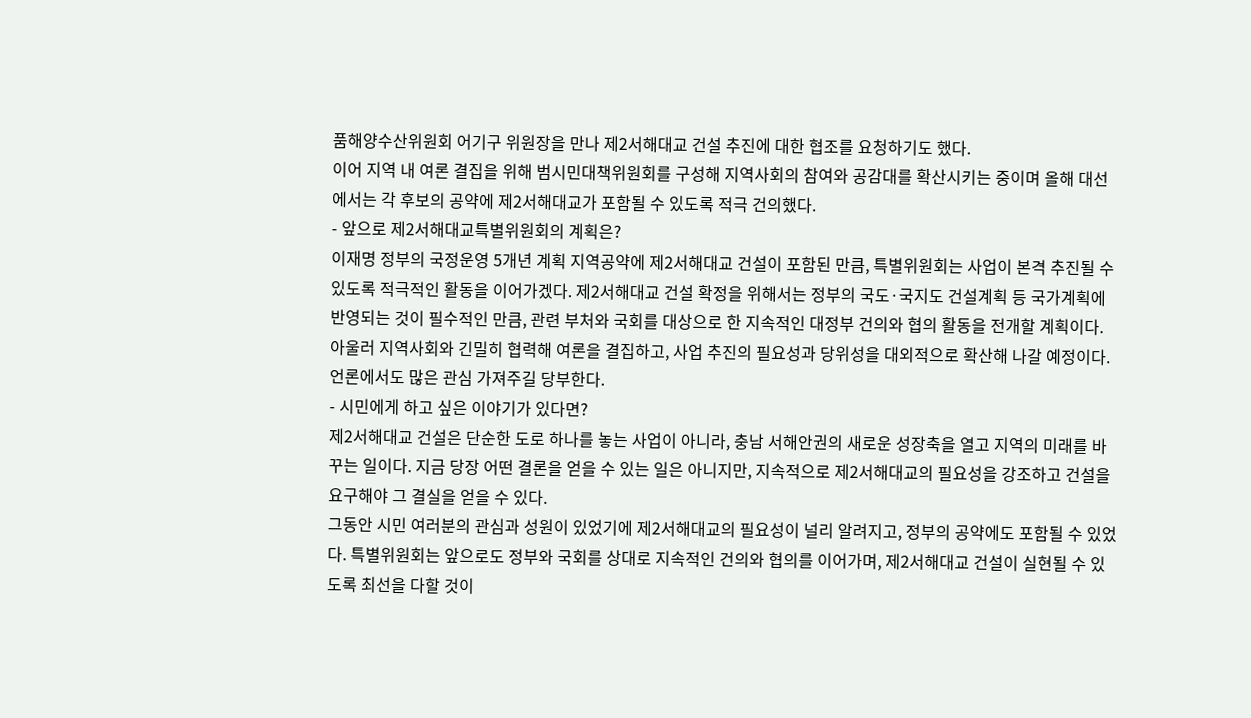품해양수산위원회 어기구 위원장을 만나 제2서해대교 건설 추진에 대한 협조를 요청하기도 했다.
이어 지역 내 여론 결집을 위해 범시민대책위원회를 구성해 지역사회의 참여와 공감대를 확산시키는 중이며 올해 대선에서는 각 후보의 공약에 제2서해대교가 포함될 수 있도록 적극 건의했다.
- 앞으로 제2서해대교특별위원회의 계획은?
이재명 정부의 국정운영 5개년 계획 지역공약에 제2서해대교 건설이 포함된 만큼, 특별위원회는 사업이 본격 추진될 수 있도록 적극적인 활동을 이어가겠다. 제2서해대교 건설 확정을 위해서는 정부의 국도·국지도 건설계획 등 국가계획에 반영되는 것이 필수적인 만큼, 관련 부처와 국회를 대상으로 한 지속적인 대정부 건의와 협의 활동을 전개할 계획이다.
아울러 지역사회와 긴밀히 협력해 여론을 결집하고, 사업 추진의 필요성과 당위성을 대외적으로 확산해 나갈 예정이다. 언론에서도 많은 관심 가져주길 당부한다.
- 시민에게 하고 싶은 이야기가 있다면?
제2서해대교 건설은 단순한 도로 하나를 놓는 사업이 아니라, 충남 서해안권의 새로운 성장축을 열고 지역의 미래를 바꾸는 일이다. 지금 당장 어떤 결론을 얻을 수 있는 일은 아니지만, 지속적으로 제2서해대교의 필요성을 강조하고 건설을 요구해야 그 결실을 얻을 수 있다.
그동안 시민 여러분의 관심과 성원이 있었기에 제2서해대교의 필요성이 널리 알려지고, 정부의 공약에도 포함될 수 있었다. 특별위원회는 앞으로도 정부와 국회를 상대로 지속적인 건의와 협의를 이어가며, 제2서해대교 건설이 실현될 수 있도록 최선을 다할 것이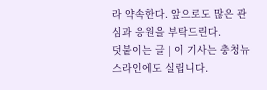라 약속한다. 앞으로도 많은 관심과 응원을 부탁드린다.
덧붙이는 글 | 이 기사는 충청뉴스라인에도 실립니다.